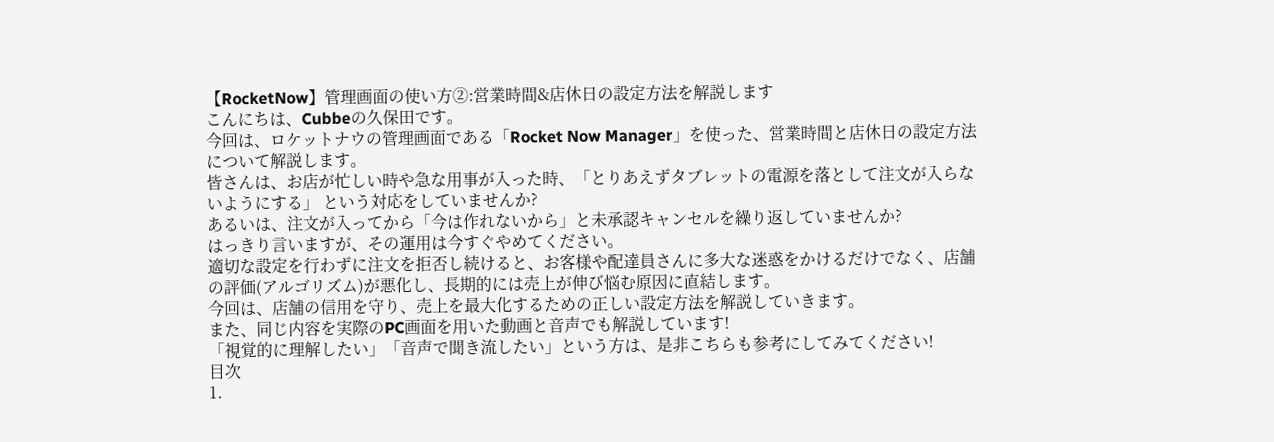【RocketNow】管理画面の使い方②:営業時間&店休日の設定方法を解説します
こんにちは、Cubbeの久保田です。
今回は、ロケットナウの管理画面である「Rocket Now Manager」を使った、営業時間と店休日の設定方法について解説します。
皆さんは、お店が忙しい時や急な用事が入った時、「とりあえずタブレットの電源を落として注文が入らないようにする」 という対応をしていませんか?
あるいは、注文が入ってから「今は作れないから」と未承認キャンセルを繰り返していませんか?
はっきり言いますが、その運用は今すぐやめてください。
適切な設定を行わずに注文を拒否し続けると、お客様や配達員さんに多大な迷惑をかけるだけでなく、店舗の評価(アルゴリズム)が悪化し、長期的には売上が伸び悩む原因に直結します。
今回は、店舗の信用を守り、売上を最大化するための正しい設定方法を解説していきます。
また、同じ内容を実際のPC画面を用いた動画と音声でも解説しています!
「視覚的に理解したい」「音声で聞き流したい」という方は、是非こちらも参考にしてみてください!
目次
1.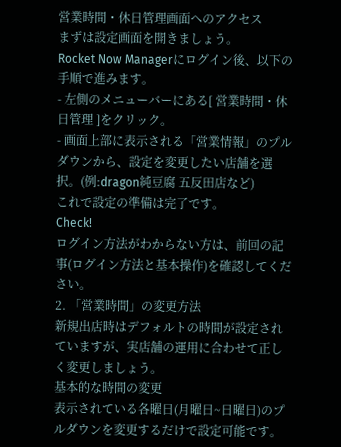営業時間・休日管理画面へのアクセス
まずは設定画面を開きましょう。
Rocket Now Managerにログイン後、以下の手順で進みます。
- 左側のメニューバーにある[ 営業時間・休日管理 ]をクリック。
- 画面上部に表示される「営業情報」のプルダウンから、設定を変更したい店舗を選択。(例:dragon純豆腐 五反田店など)
これで設定の準備は完了です。
Check!
ログイン方法がわからない方は、前回の記事(ログイン方法と基本操作)を確認してください。
2. 「営業時間」の変更方法
新規出店時はデフォルトの時間が設定されていますが、実店舗の運用に合わせて正しく変更しましょう。
基本的な時間の変更
表示されている各曜日(月曜日~日曜日)のプルダウンを変更するだけで設定可能です。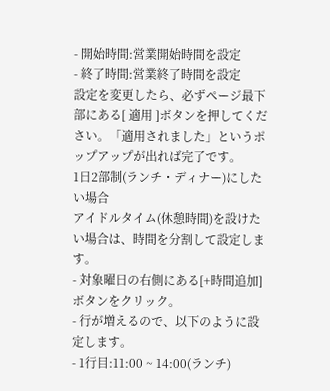- 開始時間:営業開始時間を設定
- 終了時間:営業終了時間を設定
設定を変更したら、必ずページ最下部にある[ 適用 ]ボタンを押してください。「適用されました」というポップアップが出れば完了です。
1日2部制(ランチ・ディナー)にしたい場合
アイドルタイム(休憩時間)を設けたい場合は、時間を分割して設定します。
- 対象曜日の右側にある[+時間追加]ボタンをクリック。
- 行が増えるので、以下のように設定します。
- 1行目:11:00 ~ 14:00(ランチ)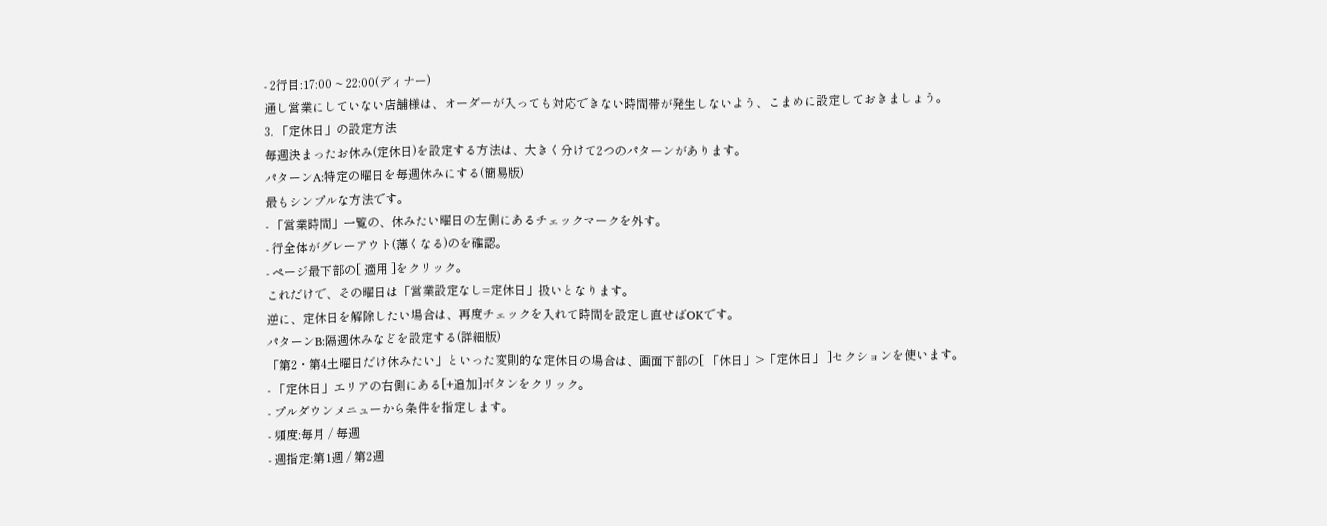- 2行目:17:00 ~ 22:00(ディナー)
通し営業にしていない店舗様は、オーダーが入っても対応できない時間帯が発生しないよう、こまめに設定しておきましょう。
3. 「定休日」の設定方法
毎週決まったお休み(定休日)を設定する方法は、大きく分けて2つのパターンがあります。
パターンA:特定の曜日を毎週休みにする(簡易版)
最もシンプルな方法です。
- 「営業時間」一覧の、休みたい曜日の左側にあるチェックマークを外す。
- 行全体がグレーアウト(薄くなる)のを確認。
- ページ最下部の[ 適用 ]をクリック。
これだけで、その曜日は「営業設定なし=定休日」扱いとなります。
逆に、定休日を解除したい場合は、再度チェックを入れて時間を設定し直せばOKです。
パターンB:隔週休みなどを設定する(詳細版)
「第2・第4土曜日だけ休みたい」といった変則的な定休日の場合は、画面下部の[ 「休日」>「定休日」 ]セクションを使います。
- 「定休日」エリアの右側にある[+追加]ボタンをクリック。
- プルダウンメニューから条件を指定します。
- 頻度:毎月 / 毎週
- 週指定:第1週 / 第2週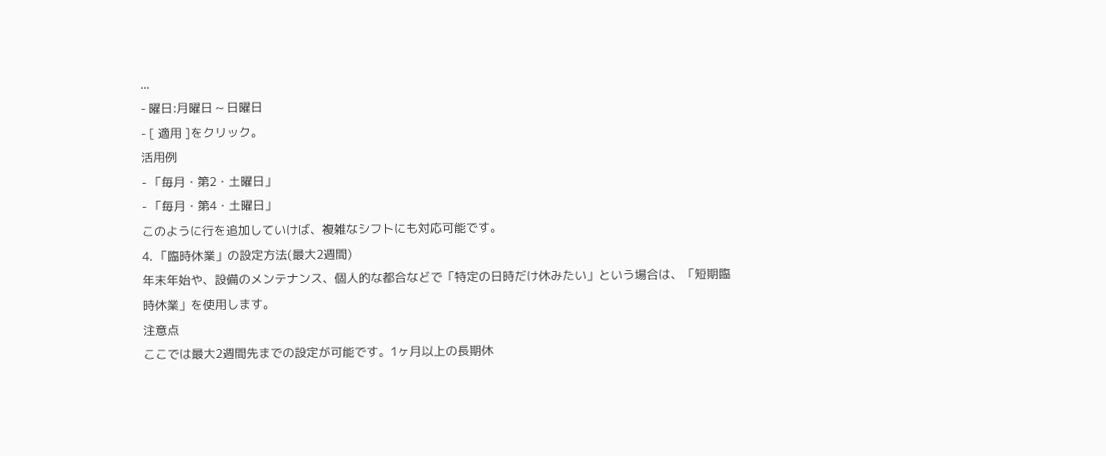...
- 曜日:月曜日 ~ 日曜日
- [ 適用 ]をクリック。
活用例
- 「毎月・第2・土曜日」
- 「毎月・第4・土曜日」
このように行を追加していけば、複雑なシフトにも対応可能です。
4. 「臨時休業」の設定方法(最大2週間)
年末年始や、設備のメンテナンス、個人的な都合などで「特定の日時だけ休みたい」という場合は、「短期臨時休業」を使用します。
注意点
ここでは最大2週間先までの設定が可能です。1ヶ月以上の長期休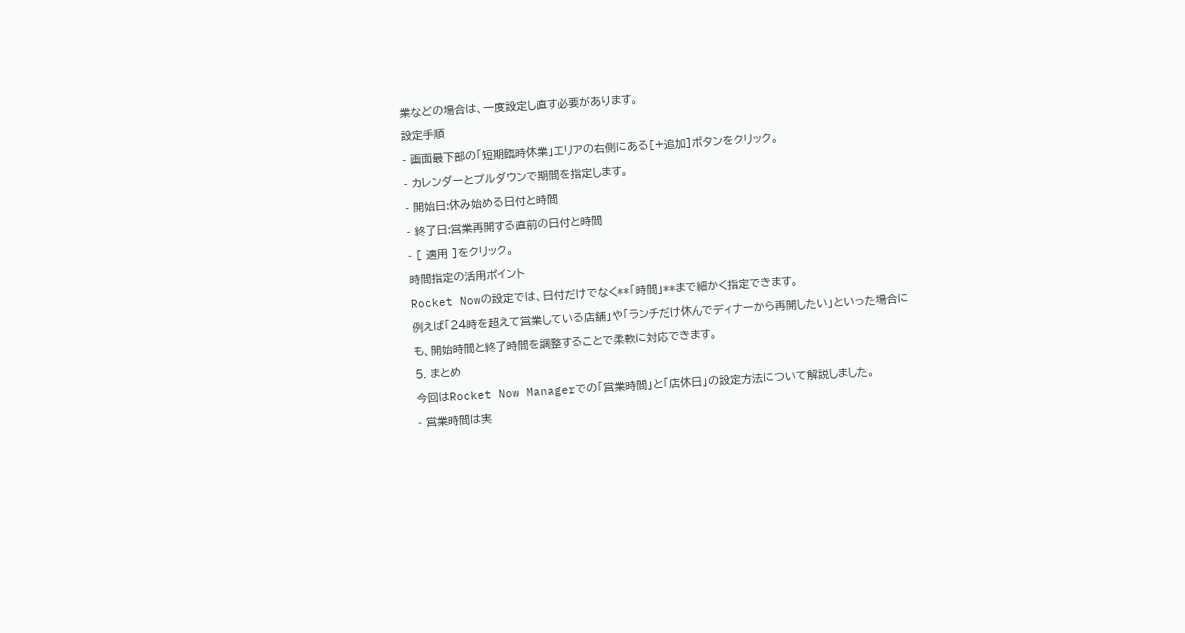業などの場合は、一度設定し直す必要があります。
設定手順
- 画面最下部の「短期臨時休業」エリアの右側にある[+追加]ボタンをクリック。
- カレンダーとプルダウンで期間を指定します。
- 開始日:休み始める日付と時間
- 終了日:営業再開する直前の日付と時間
- [ 適用 ]をクリック。
時間指定の活用ポイント
Rocket Nowの設定では、日付だけでなく**「時間」**まで細かく指定できます。
例えば「24時を超えて営業している店舗」や「ランチだけ休んでディナーから再開したい」といった場合にも、開始時間と終了時間を調整することで柔軟に対応できます。
5. まとめ
今回はRocket Now Managerでの「営業時間」と「店休日」の設定方法について解説しました。
- 営業時間は実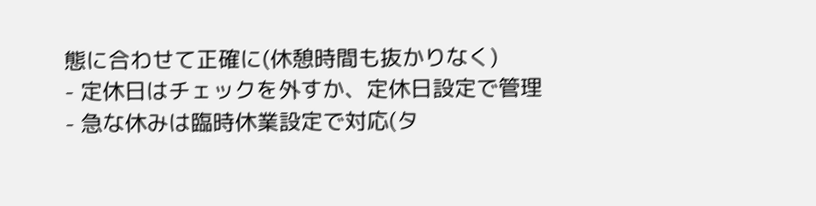態に合わせて正確に(休憩時間も抜かりなく)
- 定休日はチェックを外すか、定休日設定で管理
- 急な休みは臨時休業設定で対応(タ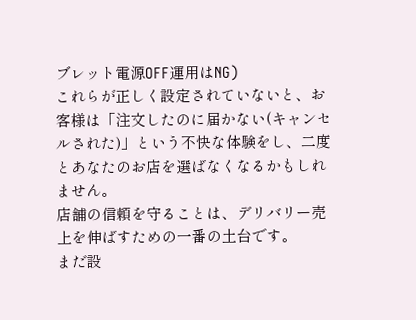ブレット電源OFF運用はNG)
これらが正しく設定されていないと、お客様は「注文したのに届かない(キャンセルされた)」という不快な体験をし、二度とあなたのお店を選ばなくなるかもしれません。
店舗の信頼を守ることは、デリバリー売上を伸ばすための一番の土台です。
まだ設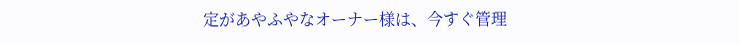定があやふやなオーナー様は、今すぐ管理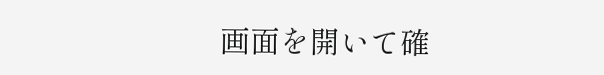画面を開いて確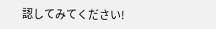認してみてください!